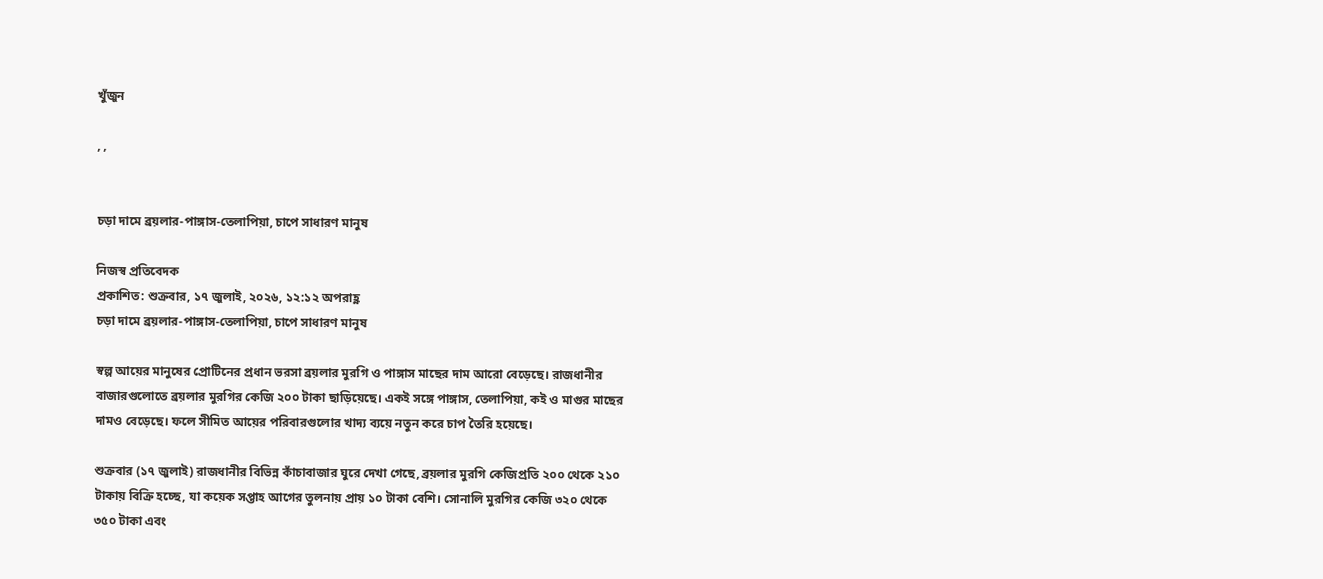খুঁজুন

, ,


চড়া দামে ব্রয়লার-পাঙ্গাস-তেলাপিয়া, চাপে সাধারণ মানুষ

নিজস্ব প্রতিবেদক
প্রকাশিত: শুক্রবার, ১৭ জুলাই, ২০২৬, ১২:১২ অপরাহ্ণ
চড়া দামে ব্রয়লার-পাঙ্গাস-তেলাপিয়া, চাপে সাধারণ মানুষ

স্বল্প আয়ের মানুষের প্রোটিনের প্রধান ভরসা ব্রয়লার মুরগি ও পাঙ্গাস মাছের দাম আরো বেড়েছে। রাজধানীর বাজারগুলোতে ব্রয়লার মুরগির কেজি ২০০ টাকা ছাড়িয়েছে। একই সঙ্গে পাঙ্গাস, তেলাপিয়া, কই ও মাগুর মাছের দামও বেড়েছে। ফলে সীমিত আয়ের পরিবারগুলোর খাদ্য ব্যয়ে নতুন করে চাপ তৈরি হয়েছে।

শুক্রবার (১৭ জুলাই) রাজধানীর বিভিন্ন কাঁচাবাজার ঘুরে দেখা গেছে, ব্রয়লার মুরগি কেজিপ্রতি ২০০ থেকে ২১০ টাকায় বিক্রি হচ্ছে, যা কয়েক সপ্তাহ আগের তুলনায় প্রায় ১০ টাকা বেশি। সোনালি মুরগির কেজি ৩২০ থেকে ৩৫০ টাকা এবং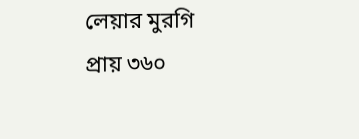লেয়ার মুরগি প্রায় ৩৬০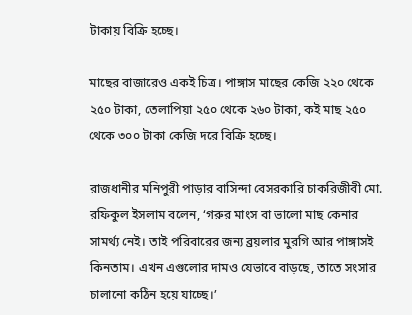টাকায় বিক্রি হচ্ছে।

মাছের বাজারেও একই চিত্র। পাঙ্গাস মাছের কেজি ২২০ থেকে ২৫০ টাকা, তেলাপিয়া ২৫০ থেকে ২৬০ টাকা, কই মাছ ২৫০ থেকে ৩০০ টাকা কেজি দরে বিক্রি হচ্ছে।

রাজধানীর মনিপুরী পাড়ার বাসিন্দা বেসরকারি চাকরিজীবী মো. রফিকুল ইসলাম বলেন, ‘গরুর মাংস বা ভালো মাছ কেনার সামর্থ্য নেই। তাই পরিবারের জন্য ব্রয়লার মুরগি আর পাঙ্গাসই কিনতাম। এখন এগুলোর দামও যেভাবে বাড়ছে, তাতে সংসার চালানো কঠিন হয়ে যাচ্ছে।’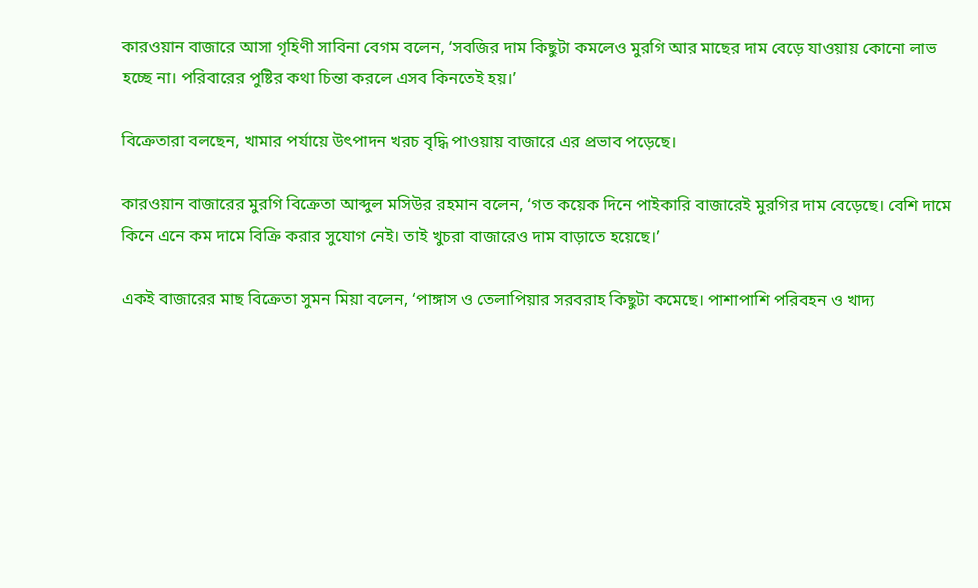কারওয়ান বাজারে আসা গৃহিণী সাবিনা বেগম বলেন, ‘সবজির দাম কিছুটা কমলেও মুরগি আর মাছের দাম বেড়ে যাওয়ায় কোনো লাভ হচ্ছে না। পরিবারের পুষ্টির কথা চিন্তা করলে এসব কিনতেই হয়।’

বিক্রেতারা বলছেন, খামার পর্যায়ে উৎপাদন খরচ বৃদ্ধি পাওয়ায় বাজারে এর প্রভাব পড়েছে।

কারওয়ান বাজারের মুরগি বিক্রেতা আব্দুল মসিউর রহমান বলেন, ‘গত কয়েক দিনে পাইকারি বাজারেই মুরগির দাম বেড়েছে। বেশি দামে কিনে এনে কম দামে বিক্রি করার সুযোগ নেই। তাই খুচরা বাজারেও দাম বাড়াতে হয়েছে।’

একই বাজারের মাছ বিক্রেতা সুমন মিয়া বলেন, ‘পাঙ্গাস ও তেলাপিয়ার সরবরাহ কিছুটা কমেছে। পাশাপাশি পরিবহন ও খাদ্য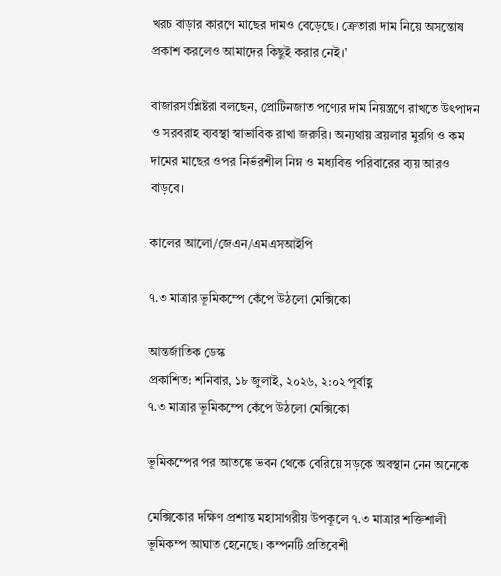খরচ বাড়ার কারণে মাছের দামও বেড়েছে। ক্রেতারা দাম নিয়ে অসন্তোষ প্রকাশ করলেও আমাদের কিছুই করার নেই।’

বাজারসংশ্লিষ্টরা বলছেন, প্রোটিনজাত পণ্যের দাম নিয়ন্ত্রণে রাখতে উৎপাদন ও সরবরাহ ব্যবস্থা স্বাভাবিক রাখা জরুরি। অন্যথায় ব্রয়লার মুরগি ও কম দামের মাছের ওপর নির্ভরশীল নিম্ন ও মধ্যবিত্ত পরিবারের ব্যয় আরও বাড়বে।

কালের আলো/জেএন/এমএসআইপি

৭.৩ মাত্রার ভূমিকম্পে কেঁপে উঠলো মেক্সিকো

আন্তর্জাতিক ডেস্ক
প্রকাশিত: শনিবার, ১৮ জুলাই, ২০২৬, ২:০২ পূর্বাহ্ণ
৭.৩ মাত্রার ভূমিকম্পে কেঁপে উঠলো মেক্সিকো

ভূমিকম্পের পর আতঙ্কে ভবন থেকে বেরিয়ে সড়কে অবস্থান নেন অনেকে

মেক্সিকোর দক্ষিণ প্রশান্ত মহাসাগরীয় উপকূলে ৭.৩ মাত্রার শক্তিশালী ভূমিকম্প আঘাত হেনেছে। কম্পনটি প্রতিবেশী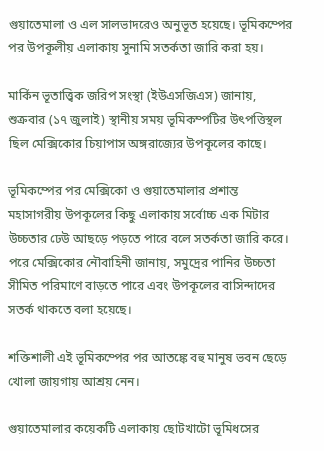গুয়াতেমালা ও এল সালভাদরেও অনুভূত হয়েছে। ভূমিকম্পের পর উপকূলীয় এলাকায় সুনামি সতর্কতা জারি করা হয়।

মার্কিন ভূতাত্ত্বিক জরিপ সংস্থা (ইউএসজিএস) জানায়, শুক্রবার (১৭ জুলাই) স্থানীয় সময় ভূমিকম্পটির উৎপত্তিস্থল ছিল মেক্সিকোর চিয়াপাস অঙ্গরাজ্যের উপকূলের কাছে।

ভূমিকম্পের পর মেক্সিকো ও গুয়াতেমালার প্রশান্ত মহাসাগরীয় উপকূলের কিছু এলাকায় সর্বোচ্চ এক মিটার উচ্চতার ঢেউ আছড়ে পড়তে পারে বলে সতর্কতা জারি করে। পরে মেক্সিকোর নৌবাহিনী জানায়, সমুদ্রের পানির উচ্চতা সীমিত পরিমাণে বাড়তে পারে এবং উপকূলের বাসিন্দাদের সতর্ক থাকতে বলা হয়েছে।

শক্তিশালী এই ভূমিকম্পের পর আতঙ্কে বহু মানুষ ভবন ছেড়ে খোলা জায়গায় আশ্রয় নেন।

গুয়াতেমালার কয়েকটি এলাকায় ছোটখাটো ভূমিধসের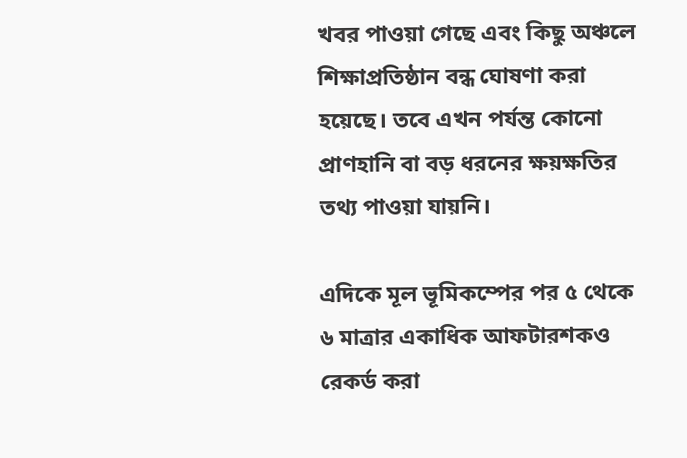খবর পাওয়া গেছে এবং কিছু অঞ্চলে শিক্ষাপ্রতিষ্ঠান বন্ধ ঘোষণা করা হয়েছে। তবে এখন পর্যন্ত কোনো প্রাণহানি বা বড় ধরনের ক্ষয়ক্ষতির তথ্য পাওয়া যায়নি।

এদিকে মূল ভূমিকম্পের পর ৫ থেকে ৬ মাত্রার একাধিক আফটারশকও রেকর্ড করা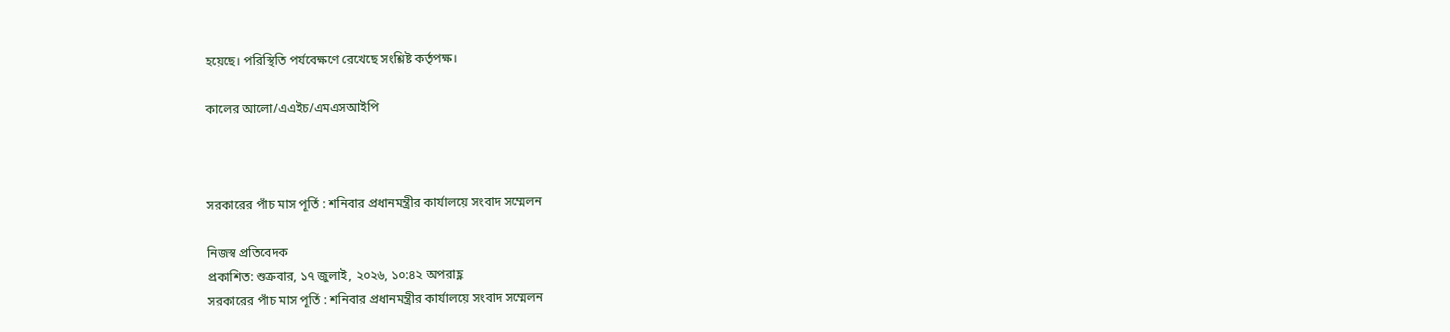হয়েছে। পরিস্থিতি পর্যবেক্ষণে রেখেছে সংশ্লিষ্ট কর্তৃপক্ষ।

কালের আলো/এএইচ/এমএসআইপি



সরকারের পাঁচ মাস পূর্তি : শনিবার প্রধানমন্ত্রীর কার্যালয়ে সংবাদ সম্মেলন

নিজস্ব প্রতিবেদক
প্রকাশিত: শুক্রবার, ১৭ জুলাই, ২০২৬, ১০:৪২ অপরাহ্ণ
সরকারের পাঁচ মাস পূর্তি : শনিবার প্রধানমন্ত্রীর কার্যালয়ে সংবাদ সম্মেলন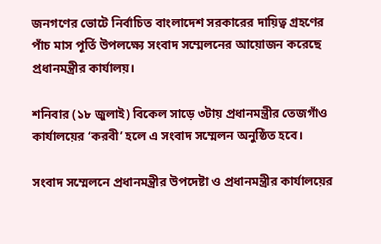জনগণের ভোটে নির্বাচিত বাংলাদেশ সরকারের দায়িত্ব গ্রহণের পাঁচ মাস পূর্তি উপলক্ষ্যে সংবাদ সম্মেলনের আয়োজন করেছে প্রধানমন্ত্রীর কার্যালয়।

শনিবার (১৮ জুলাই) বিকেল সাড়ে ৩টায় প্রধানমন্ত্রীর তেজগাঁও কার্যালয়ের ‘করবী’ হলে এ সংবাদ সম্মেলন অনুষ্ঠিত হবে।

সংবাদ সম্মেলনে প্রধানমন্ত্রীর উপদেষ্টা ও প্রধানমন্ত্রীর কার্যালয়ের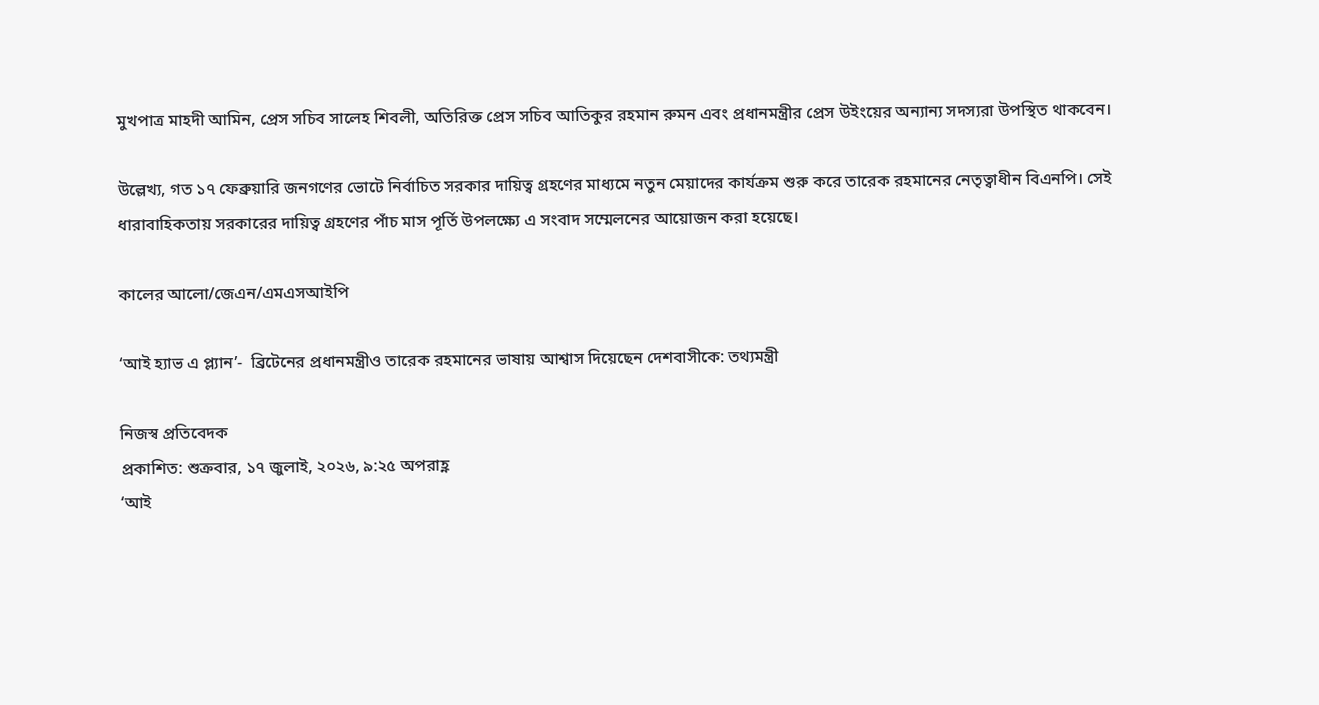মুখপাত্র মাহদী আমিন, প্রেস সচিব সালেহ শিবলী, অতিরিক্ত প্রেস সচিব আতিকুর রহমান রুমন এবং প্রধানমন্ত্রীর প্রেস উইংয়ের অন্যান্য সদস্যরা উপস্থিত থাকবেন।

উল্লেখ্য, গত ১৭ ফেব্রুয়ারি জনগণের ভোটে নির্বাচিত সরকার দায়িত্ব গ্রহণের মাধ্যমে নতুন মেয়াদের কার্যক্রম শুরু করে তারেক রহমানের নেতৃত্বাধীন বিএনপি। সেই ধারাবাহিকতায় সরকারের দায়িত্ব গ্রহণের পাঁচ মাস পূর্তি উপলক্ষ্যে এ সংবাদ সম্মেলনের আয়োজন করা হয়েছে।

কালের আলো/জেএন/এমএসআইপি

‘আই হ্যাভ এ প্ল্যান’-  ব্রিটেনের প্রধানমন্ত্রীও তারেক রহমানের ভাষায় আশ্বাস দিয়েছেন দেশবাসীকে: তথ্যমন্ত্রী

নিজস্ব প্রতিবেদক
প্রকাশিত: শুক্রবার, ১৭ জুলাই, ২০২৬, ৯:২৫ অপরাহ্ণ
‘আই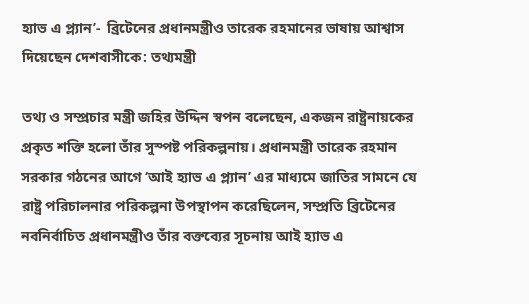হ্যাভ এ প্ল্যান’-  ব্রিটেনের প্রধানমন্ত্রীও তারেক রহমানের ভাষায় আশ্বাস দিয়েছেন দেশবাসীকে: তথ্যমন্ত্রী

তথ্য ও সম্প্রচার মন্ত্রী জহির উদ্দিন স্বপন বলেছেন, একজন রাষ্ট্রনায়কের প্রকৃত শক্তি হলো তাঁর সুস্পষ্ট পরিকল্পনায়। প্রধানমন্ত্রী তারেক রহমান সরকার গঠনের আগে ‘আই হ্যাভ এ প্ল্যান’ এর মাধ্যমে জাতির সামনে যে রাষ্ট্র পরিচালনার পরিকল্পনা উপস্থাপন করেছিলেন, সম্প্রতি ব্রিটেনের নবনির্বাচিত প্রধানমন্ত্রীও তাঁর বক্তব্যের সূচনায় আই হ্যাভ এ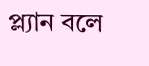প্ল্যান বলে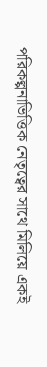পরিকল্পনাভিত্তিক নেতৃত্বের সাথে মিলিয়ে একই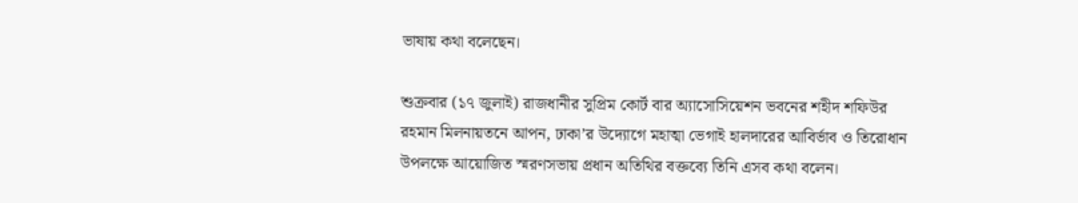ভাষায় কথা বলেছেন।

শুক্রবার (১৭ জুলাই) রাজধানীর সুপ্রিম কোর্ট বার অ্যাসোসিয়েশন ভবনের শহীদ শফিউর রহমান মিলনায়তনে আপন, ঢাকা’র উদ্যোগে মহাত্মা ভেগাই হালদারের আবির্ভাব ও তিরোধান উপলক্ষে আয়োজিত স্মরণসভায় প্রধান অতিথির বক্তব্যে তিনি এসব কথা বলেন।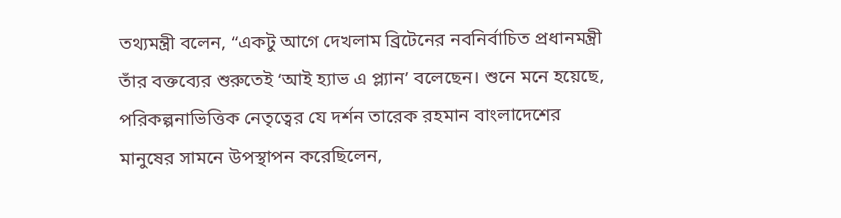তথ্যমন্ত্রী বলেন, “একটু আগে দেখলাম ব্রিটেনের নবনির্বাচিত প্রধানমন্ত্রী তাঁর বক্তব্যের শুরুতেই ‘আই হ্যাভ এ প্ল্যান’ বলেছেন। শুনে মনে হয়েছে, পরিকল্পনাভিত্তিক নেতৃত্বের যে দর্শন তারেক রহমান বাংলাদেশের মানুষের সামনে উপস্থাপন করেছিলেন,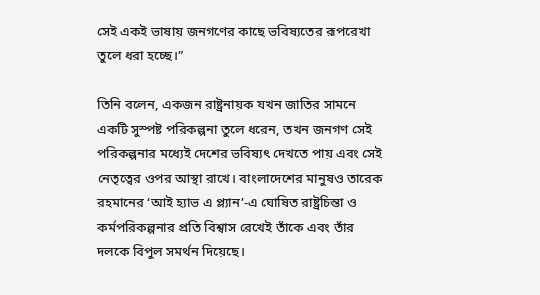সেই একই ভাষায় জনগণের কাছে ভবিষ্যতের রূপরেখা তুলে ধরা হচ্ছে।”

তিনি বলেন, একজন রাষ্ট্রনায়ক যখন জাতির সামনে একটি সুস্পষ্ট পরিকল্পনা তুলে ধরেন, তখন জনগণ সেই পরিকল্পনার মধ্যেই দেশের ভবিষ্যৎ দেখতে পায় এবং সেই নেতৃত্বের ওপর আস্থা রাখে। বাংলাদেশের মানুষও তারেক রহমানের ‘আই হ্যাভ এ প্ল্যান’-এ ঘোষিত রাষ্ট্রচিন্তা ও কর্মপরিকল্পনার প্রতি বিশ্বাস রেখেই তাঁকে এবং তাঁর দলকে বিপুল সমর্থন দিয়েছে।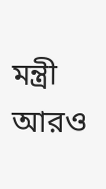মন্ত্রী আরও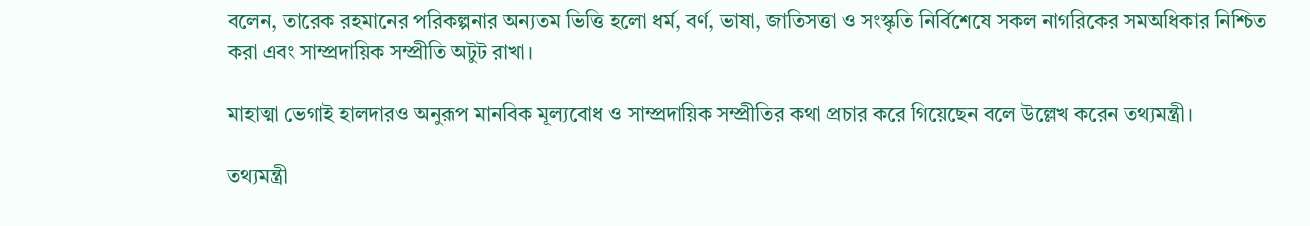বলেন, তারেক রহমানের পরিকল্পনার অন্যতম ভিত্তি হলো ধর্ম, বর্ণ, ভাষা, জাতিসত্তা ও সংস্কৃতি নির্বিশেষে সকল নাগরিকের সমঅধিকার নিশ্চিত করা এবং সাম্প্রদায়িক সম্প্রীতি অটুট রাখা।

মাহাত্মা ভেগাই হালদারও অনুরূপ মানবিক মূল্যবোধ ও সাম্প্রদায়িক সম্প্রীতির কথা প্রচার করে গিয়েছেন বলে উল্লেখ করেন তথ্যমন্ত্রী।

তথ্যমন্ত্রী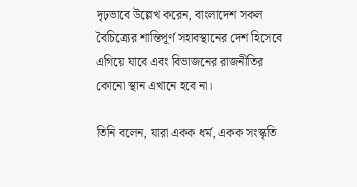দৃঢ়ভাবে উল্লেখ করেন, বাংলাদেশ সকল বৈচিত্র্যের শান্তিপূর্ণ সহাবস্থানের দেশ হিসেবে এগিয়ে যাবে এবং বিভাজনের রাজনীতির কোনো স্থান এখানে হবে না।

তিনি বলেন, যারা একক ধর্ম, একক সংস্কৃতি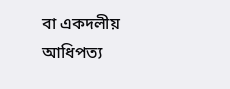বা একদলীয় আধিপত্য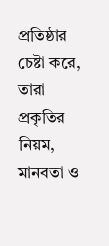প্রতিষ্ঠার চেষ্টা করে, তারা প্রকৃতির নিয়ম, মানবতা ও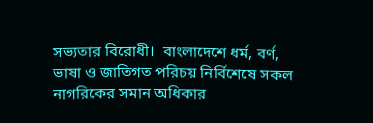সভ্যতার বিরোধী।  বাংলাদেশে ধর্ম, বর্ণ, ভাষা ও জাতিগত পরিচয় নির্বিশেষে সকল নাগরিকের সমান অধিকার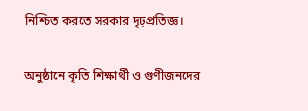নিশ্চিত করতে সরকার দৃঢ়প্রতিজ্ঞ।

অনুষ্ঠানে কৃতি শিক্ষার্থী ও গুণীজনদের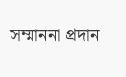সম্মাননা প্রদান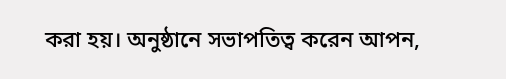করা হয়। অনুষ্ঠানে সভাপতিত্ব করেন আপন,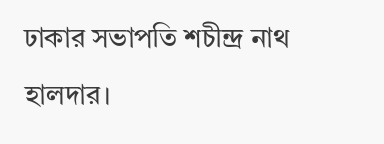ঢাকার সভাপতি শচীন্দ্র নাথ হালদার।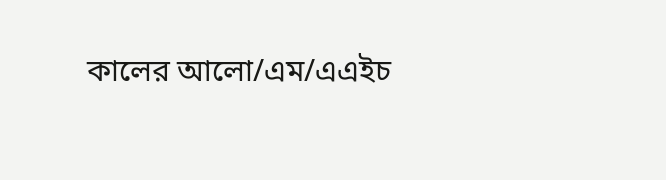কালের আলো/এম/এএইচ